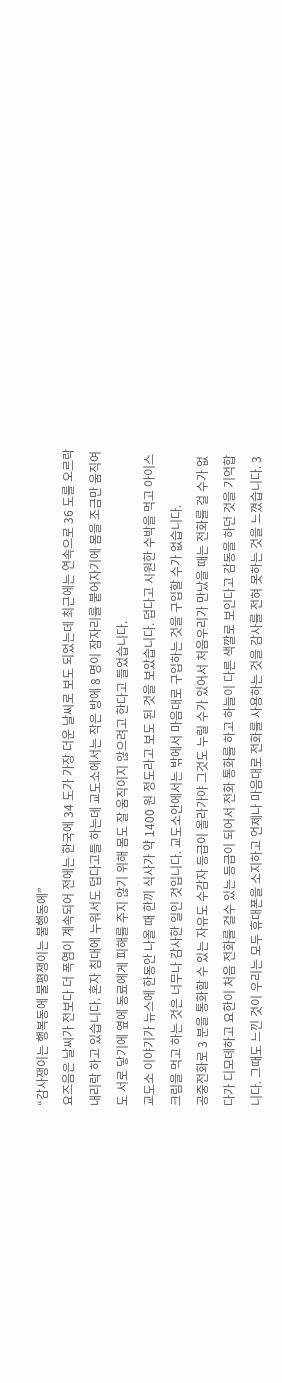“감사쟁이는 행복동에 불평쟁이는 불행동에”
요즈음은 날씨가 전보다 더 폭염이 계속되어 전에는 한국에 34 도가 가장 더운 날씨로 보도 되었는데 최근에는 연속으로 36 도를 오르락 내리락 하고 있습니다. 혼자 침대에 누워서도 덥다고들 하는데 교도소에서는 작은 방에 8 명이 잠자리를 붙어자기에 몸을 조금만 움직여도 서로 닿기에 옆에 동료에게 피해를 주지 않기 위해 몸도 잘 움직이지 않으려고 한다고 들었습니다.
교도소 이야기가 뉴스에 한동안 나올 때 한끼 식사가 약 1400 원 정도라고 보도 된 것을 보았습니다. 덥다고 시원한 수박을 먹고 아이스크림을 먹고 하는 것은 너무나 감사한 일인 것입니다. 교도소안에서는 밖에서 마음대로 구입하는 것을 구입할 수가 없습니다.
공중전화로 3 분을 통화할 수 있는 자유도 수감자 등급이 올라가야 그것도 누릴 수가 있어서 처음우리가 만났을 때는 전화를 걸 수가 없다가 디모데하고 요한이 처음 전화를 걸수 있는 등급이 되어서 전화 통화를 하고 하늘이 다른 색깔로 보인다고 감동을 하던 것을 기억합니다. 그때도 느낀 것이 우리는 모두 휴대폰을 소지하고 언제나 마음대로 전화를 사용하는 것을 감사를 전혀 못하는 것을 느꼈습니다. 3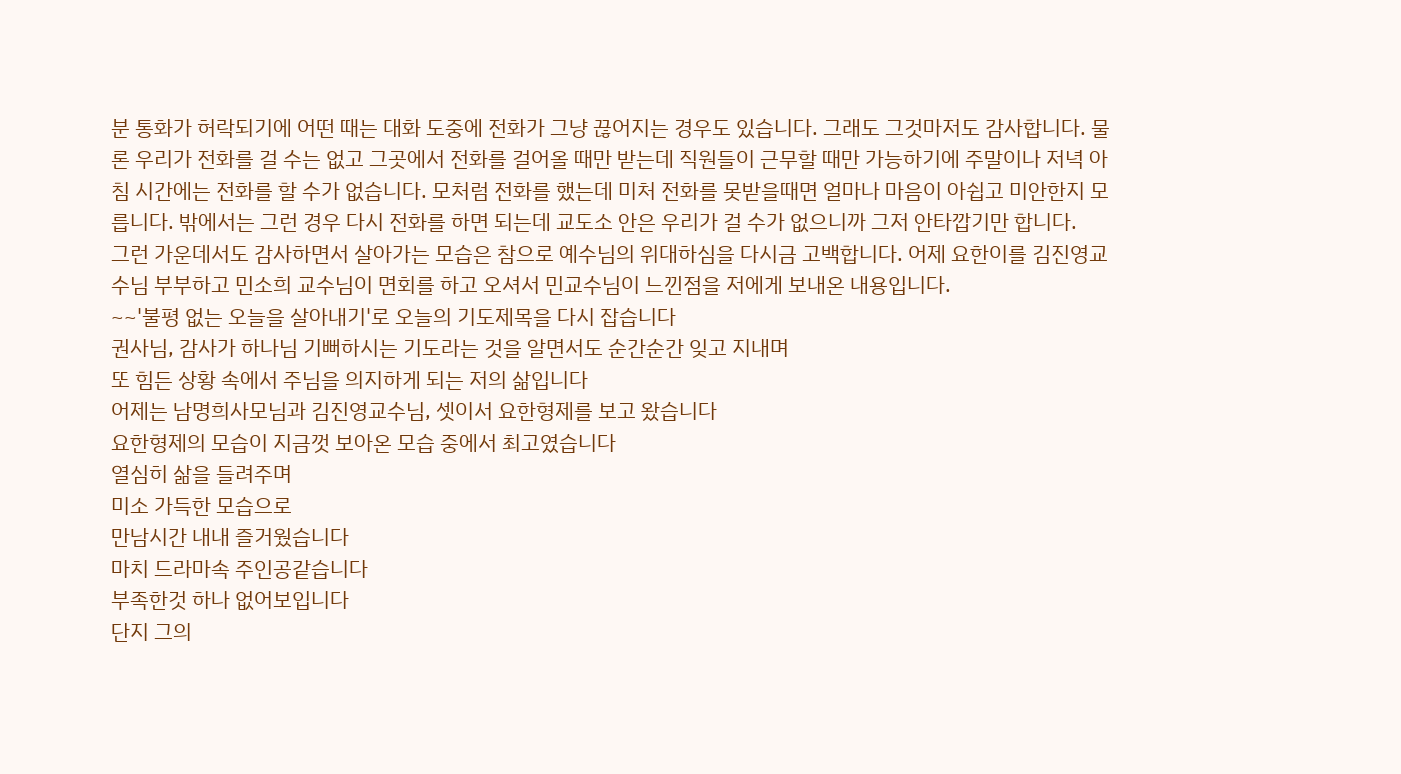분 통화가 허락되기에 어떤 때는 대화 도중에 전화가 그냥 끊어지는 경우도 있습니다. 그래도 그것마저도 감사합니다. 물론 우리가 전화를 걸 수는 없고 그곳에서 전화를 걸어올 때만 받는데 직원들이 근무할 때만 가능하기에 주말이나 저녁 아침 시간에는 전화를 할 수가 없습니다. 모처럼 전화를 했는데 미처 전화를 못받을때면 얼마나 마음이 아쉽고 미안한지 모릅니다. 밖에서는 그런 경우 다시 전화를 하면 되는데 교도소 안은 우리가 걸 수가 없으니까 그저 안타깝기만 합니다.
그런 가운데서도 감사하면서 살아가는 모습은 참으로 예수님의 위대하심을 다시금 고백합니다. 어제 요한이를 김진영교수님 부부하고 민소희 교수님이 면회를 하고 오셔서 민교수님이 느낀점을 저에게 보내온 내용입니다.
~~'불평 없는 오늘을 살아내기'로 오늘의 기도제목을 다시 잡습니다
권사님, 감사가 하나님 기뻐하시는 기도라는 것을 알면서도 순간순간 잊고 지내며
또 힘든 상황 속에서 주님을 의지하게 되는 저의 삶입니다
어제는 남명희사모님과 김진영교수님, 셋이서 요한형제를 보고 왔습니다
요한형제의 모습이 지금껏 보아온 모습 중에서 최고였습니다
열심히 삶을 들려주며
미소 가득한 모습으로
만남시간 내내 즐거웠습니다
마치 드라마속 주인공같습니다
부족한것 하나 없어보입니다
단지 그의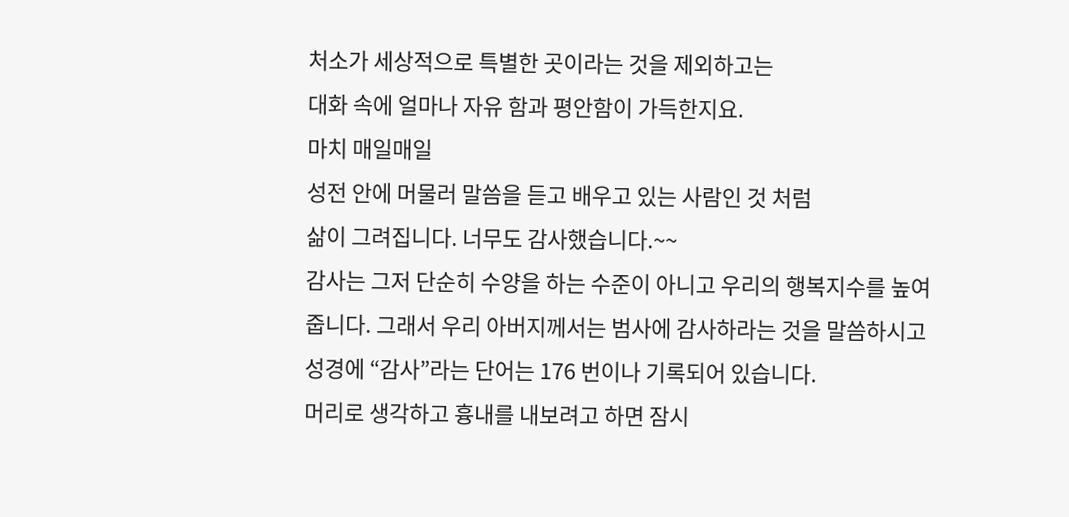처소가 세상적으로 특별한 곳이라는 것을 제외하고는
대화 속에 얼마나 자유 함과 평안함이 가득한지요.
마치 매일매일
성전 안에 머물러 말씀을 듣고 배우고 있는 사람인 것 처럼
삶이 그려집니다. 너무도 감사했습니다.~~
감사는 그저 단순히 수양을 하는 수준이 아니고 우리의 행복지수를 높여줍니다. 그래서 우리 아버지께서는 범사에 감사하라는 것을 말씀하시고 성경에 “감사”라는 단어는 176 번이나 기록되어 있습니다.
머리로 생각하고 흉내를 내보려고 하면 잠시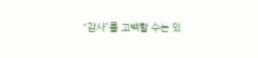“감사”를 고백할 수는 있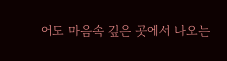어도 마음속 깊은 곳에서 나오는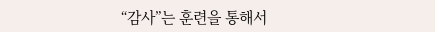“감사”는 훈련을 통해서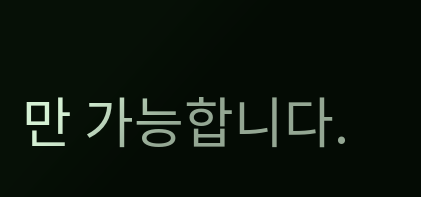만 가능합니다.